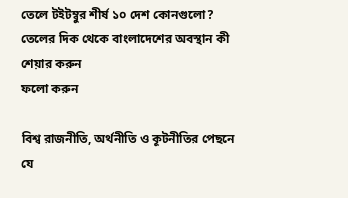তেলে টইটম্বুর শীর্ষ ১০ দেশ কোনগুলো? তেলের দিক থেকে বাংলাদেশের অবস্থান কী
শেয়ার করুন
ফলো করুন

বিশ্ব রাজনীতি, অর্থনীতি ও কূটনীতির পেছনে যে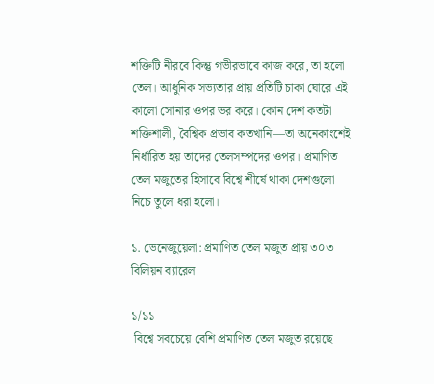শক্তিটি নীরবে কিন্তু গভীরভাবে কাজ করে, তা হলো তেল। আধুনিক সভ্যতার প্রায় প্রতিটি চাকা ঘোরে এই কালো সোনার ওপর ভর করে। কোন দেশ কতটা শক্তিশালী, বৈশ্বিক প্রভাব কতখানি—তা অনেকাংশেই নির্ধারিত হয় তাদের তেলসম্পদের ওপর। প্রমাণিত তেল মজুতের হিসাবে বিশ্বে শীর্ষে থাকা দেশগুলো নিচে তুলে ধরা হলো।

১. ভেনেজুয়েলা: প্রমাণিত তেল মজুত প্রায় ৩০৩ বিলিয়ন ব্যারেল

১/১১
 বিশ্বে সবচেয়ে বেশি প্রমাণিত তেল মজুত রয়েছে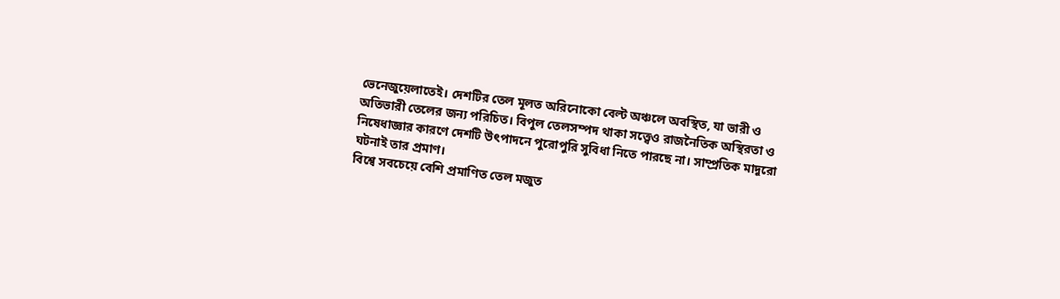ভেনেজুয়েলাতেই। দেশটির তেল মূলত অরিনোকো বেল্ট অঞ্চলে অবস্থিত, যা ভারী ও অতিভারী তেলের জন্য পরিচিত। বিপুল তেলসম্পদ থাকা সত্ত্বেও রাজনৈতিক অস্থিরতা ও নিষেধাজ্ঞার কারণে দেশটি উৎপাদনে পুরোপুরি সুবিধা নিতে পারছে না। সাম্প্রতিক মাদুরো ঘটনাই তার প্রমাণ।
বিশ্বে সবচেয়ে বেশি প্রমাণিত তেল মজুত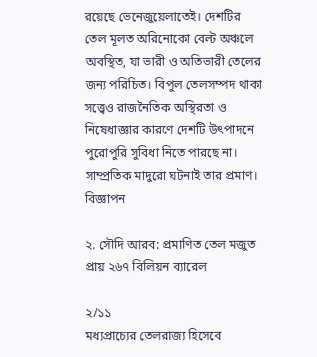রয়েছে ভেনেজুয়েলাতেই। দেশটির তেল মূলত অরিনোকো বেল্ট অঞ্চলে অবস্থিত, যা ভারী ও অতিভারী তেলের জন্য পরিচিত। বিপুল তেলসম্পদ থাকা সত্ত্বেও রাজনৈতিক অস্থিরতা ও নিষেধাজ্ঞার কারণে দেশটি উৎপাদনে পুরোপুরি সুবিধা নিতে পারছে না। সাম্প্রতিক মাদুরো ঘটনাই তার প্রমাণ।
বিজ্ঞাপন

২. সৌদি আরব: প্রমাণিত তেল মজুত প্রায় ২৬৭ বিলিয়ন ব্যারেল

২/১১
মধ্যপ্রাচ্যের তেলরাজ্য হিসেবে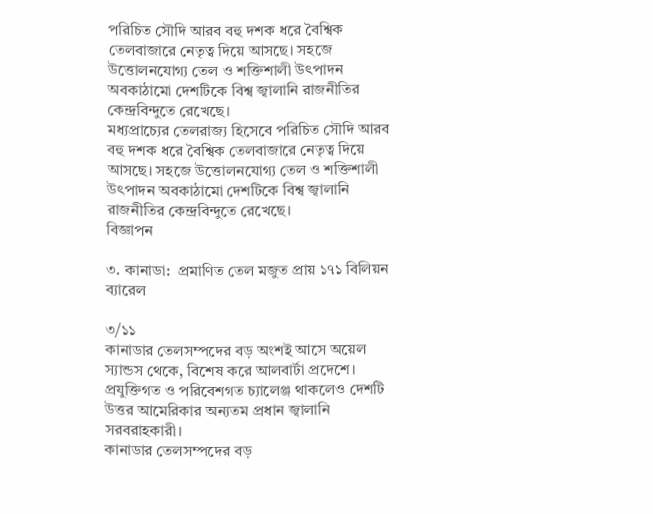পরিচিত সৌদি আরব বহু দশক ধরে বৈশ্বিক তেলবাজারে নেতৃত্ব দিয়ে আসছে। সহজে উত্তোলনযোগ্য তেল ও শক্তিশালী উৎপাদন অবকাঠামো দেশটিকে বিশ্ব জ্বালানি রাজনীতির কেন্দ্রবিন্দুতে রেখেছে।
মধ্যপ্রাচ্যের তেলরাজ্য হিসেবে পরিচিত সৌদি আরব বহু দশক ধরে বৈশ্বিক তেলবাজারে নেতৃত্ব দিয়ে আসছে। সহজে উত্তোলনযোগ্য তেল ও শক্তিশালী উৎপাদন অবকাঠামো দেশটিকে বিশ্ব জ্বালানি রাজনীতির কেন্দ্রবিন্দুতে রেখেছে।
বিজ্ঞাপন

৩. কানাডা:  প্রমাণিত তেল মজুত প্রায় ১৭১ বিলিয়ন ব্যারেল

৩/১১
কানাডার তেলসম্পদের বড় অংশই আসে অয়েল স্যান্ডস থেকে, বিশেষ করে আলবার্টা প্রদেশে। প্রযুক্তিগত ও পরিবেশগত চ্যালেঞ্জ থাকলেও দেশটি উত্তর আমেরিকার অন্যতম প্রধান জ্বালানি সরবরাহকারী।
কানাডার তেলসম্পদের বড়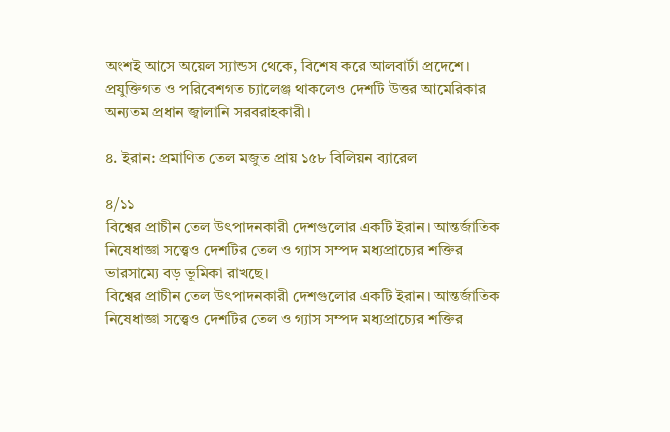অংশই আসে অয়েল স্যান্ডস থেকে, বিশেষ করে আলবার্টা প্রদেশে। প্রযুক্তিগত ও পরিবেশগত চ্যালেঞ্জ থাকলেও দেশটি উত্তর আমেরিকার অন্যতম প্রধান জ্বালানি সরবরাহকারী।

৪. ইরান: প্রমাণিত তেল মজুত প্রায় ১৫৮ বিলিয়ন ব্যারেল

৪/১১
বিশ্বের প্রাচীন তেল উৎপাদনকারী দেশগুলোর একটি ইরান। আন্তর্জাতিক নিষেধাজ্ঞা সত্ত্বেও দেশটির তেল ও গ্যাস সম্পদ মধ্যপ্রাচ্যের শক্তির ভারসাম্যে বড় ভূমিকা রাখছে।
বিশ্বের প্রাচীন তেল উৎপাদনকারী দেশগুলোর একটি ইরান। আন্তর্জাতিক নিষেধাজ্ঞা সত্ত্বেও দেশটির তেল ও গ্যাস সম্পদ মধ্যপ্রাচ্যের শক্তির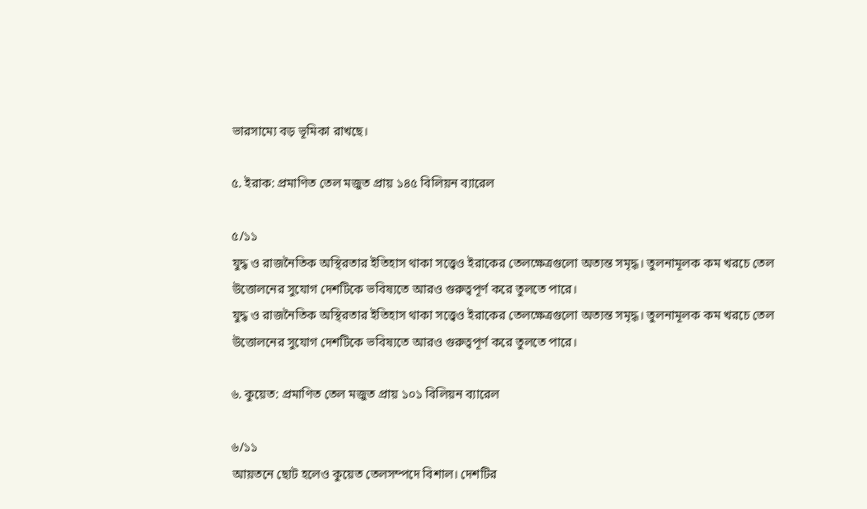ভারসাম্যে বড় ভূমিকা রাখছে।

৫. ইরাক: প্রমাণিত তেল মজুত প্রায় ১৪৫ বিলিয়ন ব্যারেল

৫/১১
যুদ্ধ ও রাজনৈতিক অস্থিরতার ইতিহাস থাকা সত্ত্বেও ইরাকের তেলক্ষেত্রগুলো অত্যন্ত সমৃদ্ধ। তুলনামূলক কম খরচে তেল উত্তোলনের সুযোগ দেশটিকে ভবিষ্যতে আরও গুরুত্বপূর্ণ করে তুলতে পারে।
যুদ্ধ ও রাজনৈতিক অস্থিরতার ইতিহাস থাকা সত্ত্বেও ইরাকের তেলক্ষেত্রগুলো অত্যন্ত সমৃদ্ধ। তুলনামূলক কম খরচে তেল উত্তোলনের সুযোগ দেশটিকে ভবিষ্যতে আরও গুরুত্বপূর্ণ করে তুলতে পারে।

৬. কুয়েত: প্রমাণিত তেল মজুত প্রায় ১০১ বিলিয়ন ব্যারেল

৬/১১
আয়তনে ছোট হলেও কুয়েত তেলসম্পদে বিশাল। দেশটির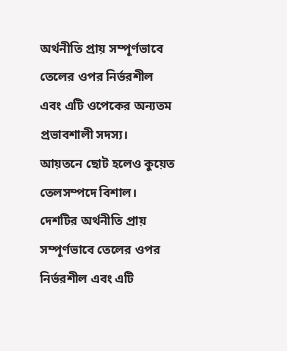অর্থনীতি প্রায় সম্পূর্ণভাবে তেলের ওপর নির্ভরশীল এবং এটি ওপেকের অন্যতম প্রভাবশালী সদস্য।
আয়তনে ছোট হলেও কুয়েত তেলসম্পদে বিশাল। দেশটির অর্থনীতি প্রায় সম্পূর্ণভাবে তেলের ওপর নির্ভরশীল এবং এটি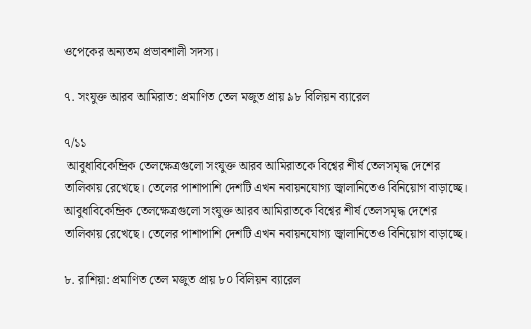ওপেকের অন্যতম প্রভাবশালী সদস্য।

৭. সংযুক্ত আরব আমিরাত: প্রমাণিত তেল মজুত প্রায় ৯৮ বিলিয়ন ব্যারেল

৭/১১
 আবুধাবিকেন্দ্রিক তেলক্ষেত্রগুলো সংযুক্ত আরব আমিরাতকে বিশ্বের শীর্ষ তেলসমৃদ্ধ দেশের তালিকায় রেখেছে। তেলের পাশাপাশি দেশটি এখন নবায়নযোগ্য জ্বালানিতেও বিনিয়োগ বাড়াচ্ছে।
আবুধাবিকেন্দ্রিক তেলক্ষেত্রগুলো সংযুক্ত আরব আমিরাতকে বিশ্বের শীর্ষ তেলসমৃদ্ধ দেশের তালিকায় রেখেছে। তেলের পাশাপাশি দেশটি এখন নবায়নযোগ্য জ্বালানিতেও বিনিয়োগ বাড়াচ্ছে।

৮. রাশিয়া: প্রমাণিত তেল মজুত প্রায় ৮০ বিলিয়ন ব্যারেল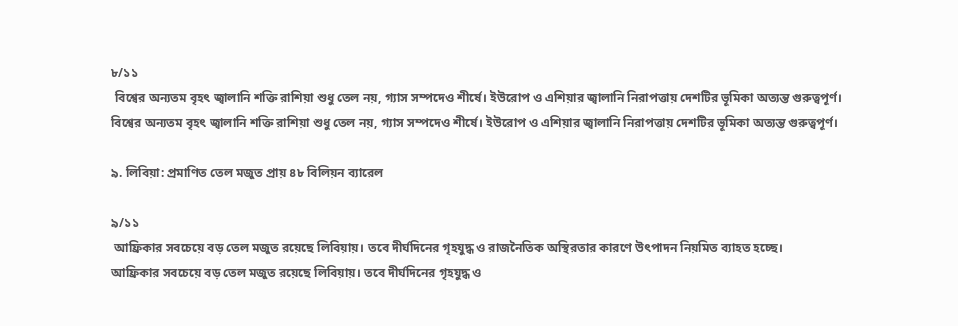৮/১১
 বিশ্বের অন্যতম বৃহৎ জ্বালানি শক্তি রাশিয়া শুধু তেল নয়, গ্যাস সম্পদেও শীর্ষে। ইউরোপ ও এশিয়ার জ্বালানি নিরাপত্তায় দেশটির ভূমিকা অত্যন্ত গুরুত্বপূর্ণ।
বিশ্বের অন্যতম বৃহৎ জ্বালানি শক্তি রাশিয়া শুধু তেল নয়, গ্যাস সম্পদেও শীর্ষে। ইউরোপ ও এশিয়ার জ্বালানি নিরাপত্তায় দেশটির ভূমিকা অত্যন্ত গুরুত্বপূর্ণ।

৯. লিবিয়া: প্রমাণিত তেল মজুত প্রায় ৪৮ বিলিয়ন ব্যারেল

৯/১১
 আফ্রিকার সবচেয়ে বড় তেল মজুত রয়েছে লিবিয়ায়। তবে দীর্ঘদিনের গৃহযুদ্ধ ও রাজনৈতিক অস্থিরতার কারণে উৎপাদন নিয়মিত ব্যাহত হচ্ছে।
আফ্রিকার সবচেয়ে বড় তেল মজুত রয়েছে লিবিয়ায়। তবে দীর্ঘদিনের গৃহযুদ্ধ ও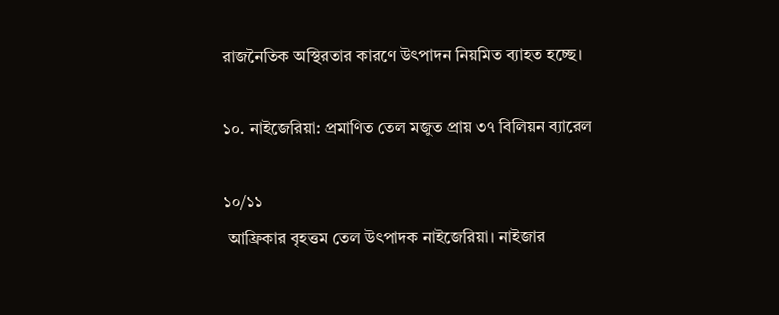রাজনৈতিক অস্থিরতার কারণে উৎপাদন নিয়মিত ব্যাহত হচ্ছে।

১০. নাইজেরিয়া: প্রমাণিত তেল মজুত প্রায় ৩৭ বিলিয়ন ব্যারেল

১০/১১
 আফ্রিকার বৃহত্তম তেল উৎপাদক নাইজেরিয়া। নাইজার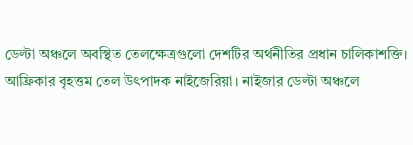ডেল্টা অঞ্চলে অবস্থিত তেলক্ষেত্রগুলো দেশটির অর্থনীতির প্রধান চালিকাশক্তি।
আফ্রিকার বৃহত্তম তেল উৎপাদক নাইজেরিয়া। নাইজার ডেল্টা অঞ্চলে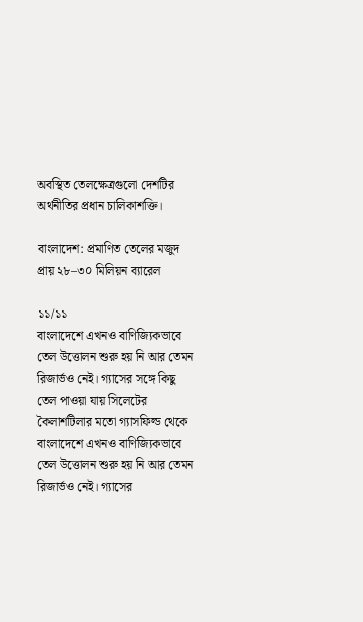অবস্থিত তেলক্ষেত্রগুলো দেশটির অর্থনীতির প্রধান চালিকাশক্তি।

বাংলাদেশ: প্রমাণিত তেলের মজুদ প্রায় ২৮–৩০ মিলিয়ন ব্যারেল

১১/১১
বাংলাদেশে এখনও বাণিজ্যিকভাবে তেল উত্তোলন শুরু হয় নি আর তেমন রিজার্ভও নেই। গ্যাসের সঙ্গে কিছু তেল পাওয়া যায় সিলেটের কৈলাশটিলার মতো গ্যাসফিল্ড থেকে
বাংলাদেশে এখনও বাণিজ্যিকভাবে তেল উত্তোলন শুরু হয় নি আর তেমন রিজার্ভও নেই। গ্যাসের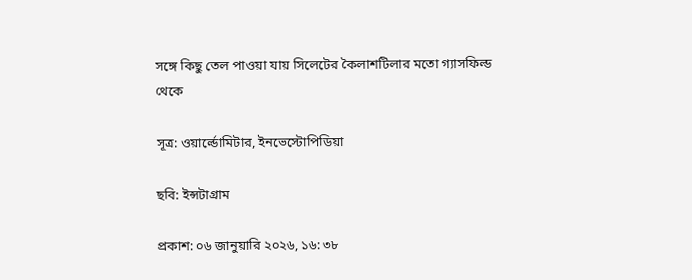সঙ্গে কিছু তেল পাওয়া যায় সিলেটের কৈলাশটিলার মতো গ্যাসফিল্ড থেকে

সূত্র: ওয়ার্ল্ডোমিটার, ইনভেস্টোপিডিয়া

ছবি: ইন্সটাগ্রাম

প্রকাশ: ০৬ জানুয়ারি ২০২৬, ১৬: ৩৮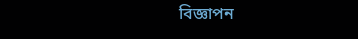বিজ্ঞাপন